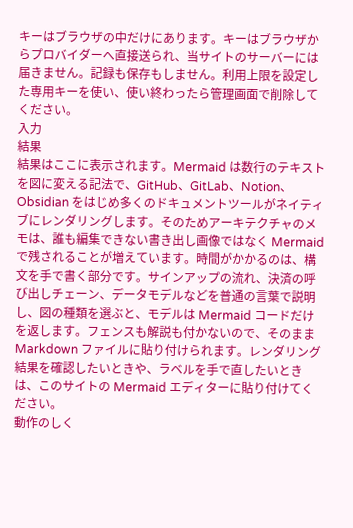キーはブラウザの中だけにあります。キーはブラウザからプロバイダーへ直接送られ、当サイトのサーバーには届きません。記録も保存もしません。利用上限を設定した専用キーを使い、使い終わったら管理画面で削除してください。
入力
結果
結果はここに表示されます。Mermaid は数行のテキストを図に変える記法で、GitHub、GitLab、Notion、Obsidian をはじめ多くのドキュメントツールがネイティブにレンダリングします。そのためアーキテクチャのメモは、誰も編集できない書き出し画像ではなく Mermaid で残されることが増えています。時間がかかるのは、構文を手で書く部分です。サインアップの流れ、決済の呼び出しチェーン、データモデルなどを普通の言葉で説明し、図の種類を選ぶと、モデルは Mermaid コードだけを返します。フェンスも解説も付かないので、そのまま Markdown ファイルに貼り付けられます。レンダリング結果を確認したいときや、ラベルを手で直したいときは、このサイトの Mermaid エディターに貼り付けてください。
動作のしく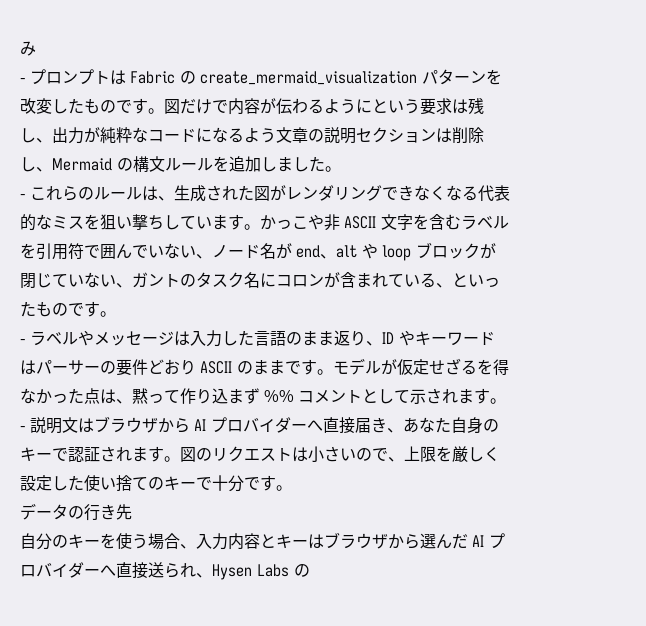み
- プロンプトは Fabric の create_mermaid_visualization パターンを改変したものです。図だけで内容が伝わるようにという要求は残し、出力が純粋なコードになるよう文章の説明セクションは削除し、Mermaid の構文ルールを追加しました。
- これらのルールは、生成された図がレンダリングできなくなる代表的なミスを狙い撃ちしています。かっこや非 ASCII 文字を含むラベルを引用符で囲んでいない、ノード名が end、alt や loop ブロックが閉じていない、ガントのタスク名にコロンが含まれている、といったものです。
- ラベルやメッセージは入力した言語のまま返り、ID やキーワードはパーサーの要件どおり ASCII のままです。モデルが仮定せざるを得なかった点は、黙って作り込まず %% コメントとして示されます。
- 説明文はブラウザから AI プロバイダーへ直接届き、あなた自身のキーで認証されます。図のリクエストは小さいので、上限を厳しく設定した使い捨てのキーで十分です。
データの行き先
自分のキーを使う場合、入力内容とキーはブラウザから選んだ AI プロバイダーへ直接送られ、Hysen Labs の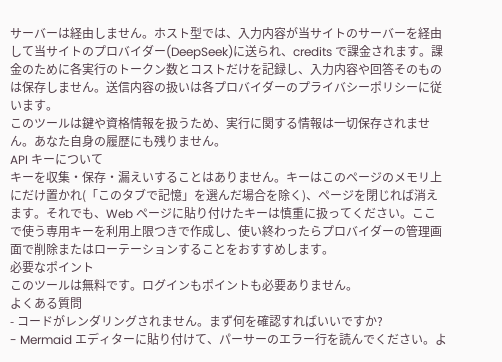サーバーは経由しません。ホスト型では、入力内容が当サイトのサーバーを経由して当サイトのプロバイダー(DeepSeek)に送られ、credits で課金されます。課金のために各実行のトークン数とコストだけを記録し、入力内容や回答そのものは保存しません。送信内容の扱いは各プロバイダーのプライバシーポリシーに従います。
このツールは鍵や資格情報を扱うため、実行に関する情報は一切保存されません。あなた自身の履歴にも残りません。
API キーについて
キーを収集・保存・漏えいすることはありません。キーはこのページのメモリ上にだけ置かれ(「このタブで記憶」を選んだ場合を除く)、ページを閉じれば消えます。それでも、Web ページに貼り付けたキーは慎重に扱ってください。ここで使う専用キーを利用上限つきで作成し、使い終わったらプロバイダーの管理画面で削除またはローテーションすることをおすすめします。
必要なポイント
このツールは無料です。ログインもポイントも必要ありません。
よくある質問
- コードがレンダリングされません。まず何を確認すればいいですか?
- Mermaid エディターに貼り付けて、パーサーのエラー行を読んでください。よ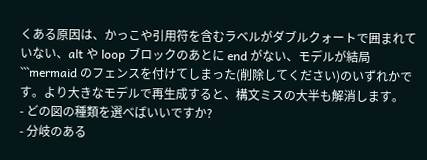くある原因は、かっこや引用符を含むラベルがダブルクォートで囲まれていない、alt や loop ブロックのあとに end がない、モデルが結局 ```mermaid のフェンスを付けてしまった(削除してください)のいずれかです。より大きなモデルで再生成すると、構文ミスの大半も解消します。
- どの図の種類を選べばいいですか?
- 分岐のある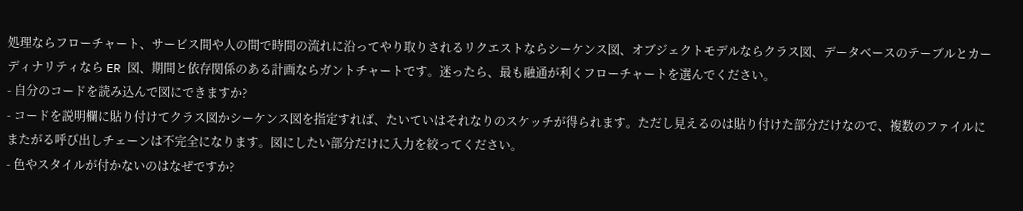処理ならフローチャート、サービス間や人の間で時間の流れに沿ってやり取りされるリクエストならシーケンス図、オブジェクトモデルならクラス図、データベースのテーブルとカーディナリティなら ER 図、期間と依存関係のある計画ならガントチャートです。迷ったら、最も融通が利くフローチャートを選んでください。
- 自分のコードを読み込んで図にできますか?
- コードを説明欄に貼り付けてクラス図かシーケンス図を指定すれば、たいていはそれなりのスケッチが得られます。ただし見えるのは貼り付けた部分だけなので、複数のファイルにまたがる呼び出しチェーンは不完全になります。図にしたい部分だけに入力を絞ってください。
- 色やスタイルが付かないのはなぜですか?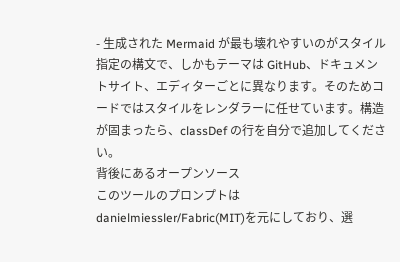- 生成された Mermaid が最も壊れやすいのがスタイル指定の構文で、しかもテーマは GitHub、ドキュメントサイト、エディターごとに異なります。そのためコードではスタイルをレンダラーに任せています。構造が固まったら、classDef の行を自分で追加してください。
背後にあるオープンソース
このツールのプロンプトは danielmiessler/Fabric(MIT)を元にしており、選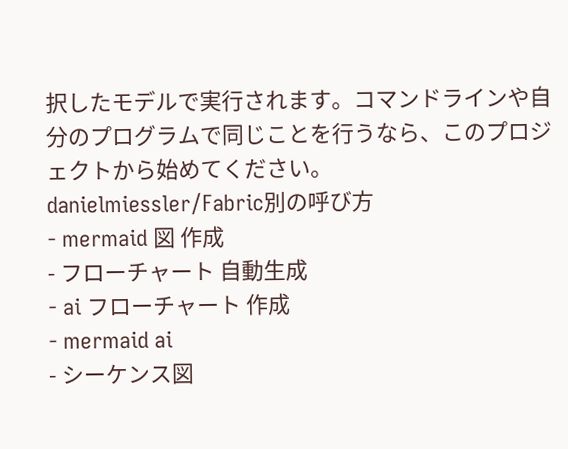択したモデルで実行されます。コマンドラインや自分のプログラムで同じことを行うなら、このプロジェクトから始めてください。
danielmiessler/Fabric別の呼び方
- mermaid 図 作成
- フローチャート 自動生成
- ai フローチャート 作成
- mermaid ai
- シーケンス図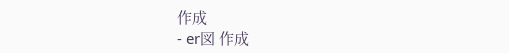作成
- er図 作成